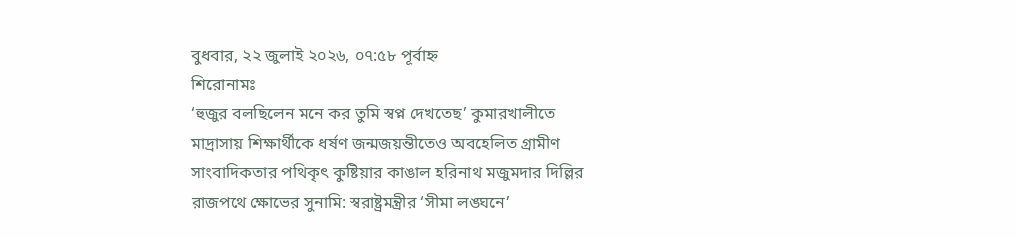বুধবার, ২২ জুলাই ২০২৬, ০৭:৫৮ পূর্বাহ্ন
শিরোনামঃ
‘হুজুর বলছিলেন মনে কর তুমি স্বপ্ন দেখতেছ’ কুমারখালীতে মাদ্রাসায় শিক্ষার্থীকে ধর্ষণ জন্মজয়ন্তীতেও অবহেলিত গ্রামীণ সাংবাদিকতার পথিকৃৎ কুষ্টিয়ার কাঙাল হরিনাথ মজুমদার দিল্লির রাজপথে ক্ষোভের সুনামি: স্বরাষ্ট্রমন্ত্রীর ‘সীমা লঙ্ঘনে’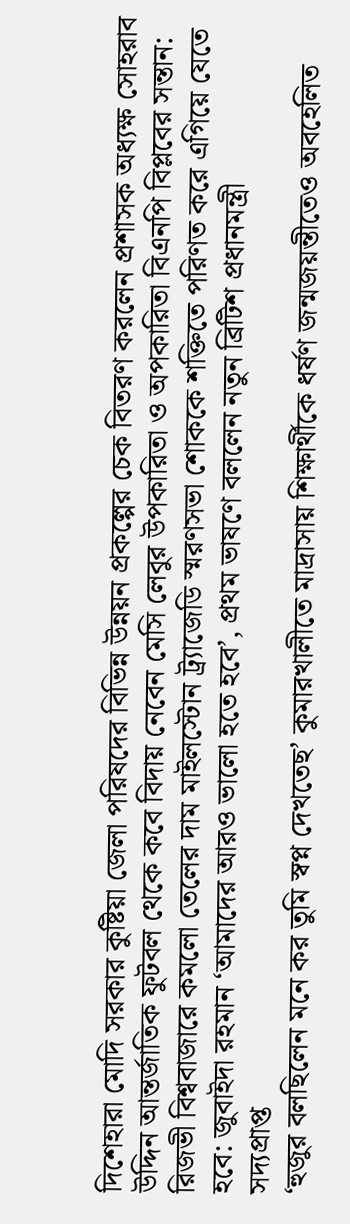দিশেহারা মোদি সরকার কুষ্টিয়া জেলা পরিষদের বিভিন্ন উন্নয়ন প্রকল্পের চেক বিতরণ করলেন প্রশাসক অধ্যক্ষ সোহরাব উদ্দিন আন্তর্জাতিক ফুটবল থেকে কবে বিদায় নেবেন মেসি লেবুর উপকারিতা ও অপকারিতা বিএনপি বিপ্লবের সন্তান: রিজভী বিশ্ববাজারে কমলো তেলের দাম মাইলস্টোন ট্র্যাজেডি স্মরণসভা শোককে শক্তিতে পরিণত করে এগিয়ে যেতে হবে: জুবাইদা রহমান ‘আমাদের আরও ভালো হতে হবে’, প্রথম ভাষণে বললেন নতুন ব্রিটিশ প্রধানমন্ত্রী
সদ্যপ্রাপ্ত
‘হুজুর বলছিলেন মনে কর তুমি স্বপ্ন দেখতেছ’ কুমারখালীতে মাদ্রাসায় শিক্ষার্থীকে ধর্ষণ জন্মজয়ন্তীতেও অবহেলিত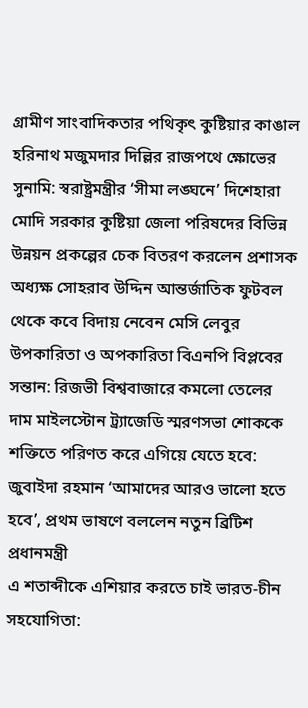গ্রামীণ সাংবাদিকতার পথিকৃৎ কুষ্টিয়ার কাঙাল হরিনাথ মজুমদার দিল্লির রাজপথে ক্ষোভের সুনামি: স্বরাষ্ট্রমন্ত্রীর ‘সীমা লঙ্ঘনে’ দিশেহারা মোদি সরকার কুষ্টিয়া জেলা পরিষদের বিভিন্ন উন্নয়ন প্রকল্পের চেক বিতরণ করলেন প্রশাসক অধ্যক্ষ সোহরাব উদ্দিন আন্তর্জাতিক ফুটবল থেকে কবে বিদায় নেবেন মেসি লেবুর উপকারিতা ও অপকারিতা বিএনপি বিপ্লবের সন্তান: রিজভী বিশ্ববাজারে কমলো তেলের দাম মাইলস্টোন ট্র্যাজেডি স্মরণসভা শোককে শক্তিতে পরিণত করে এগিয়ে যেতে হবে: জুবাইদা রহমান ‘আমাদের আরও ভালো হতে হবে’, প্রথম ভাষণে বললেন নতুন ব্রিটিশ প্রধানমন্ত্রী
এ শতাব্দীকে এশিয়ার করতে চাই ভারত-চীন সহযোগিতা: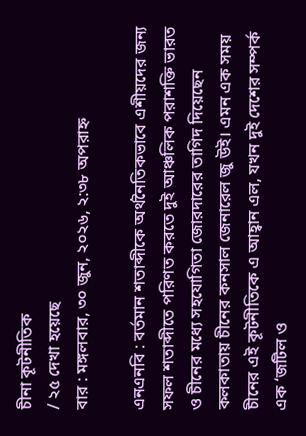চীনা কূটনীতিক
/ ২৫ দেখা হয়েছে
বার : মঙ্গলবার, ৩০ জুন, ২০২৬, ২:৩৮ অপরাহ্ন

এনএনবি : বর্তমান শতাব্দীকে অর্থনৈতিকভাবে এশীয়দের জন্য সফল শতাব্দীতে পরিণত করতে দুই আঞ্চলিক পরাশক্তি ভারত ও চীনের মধ্যে সহযোগিতা জোরদারের তাগিদ দিয়েছেন কলকাতায় চীনের কনসাল জেনারেল জু উই। এমন এক সময় চীনের এই কূটনীতিকে এ আহ্বান এল, যখন দুই দেশের সম্পর্ক এক ‘জটিল ও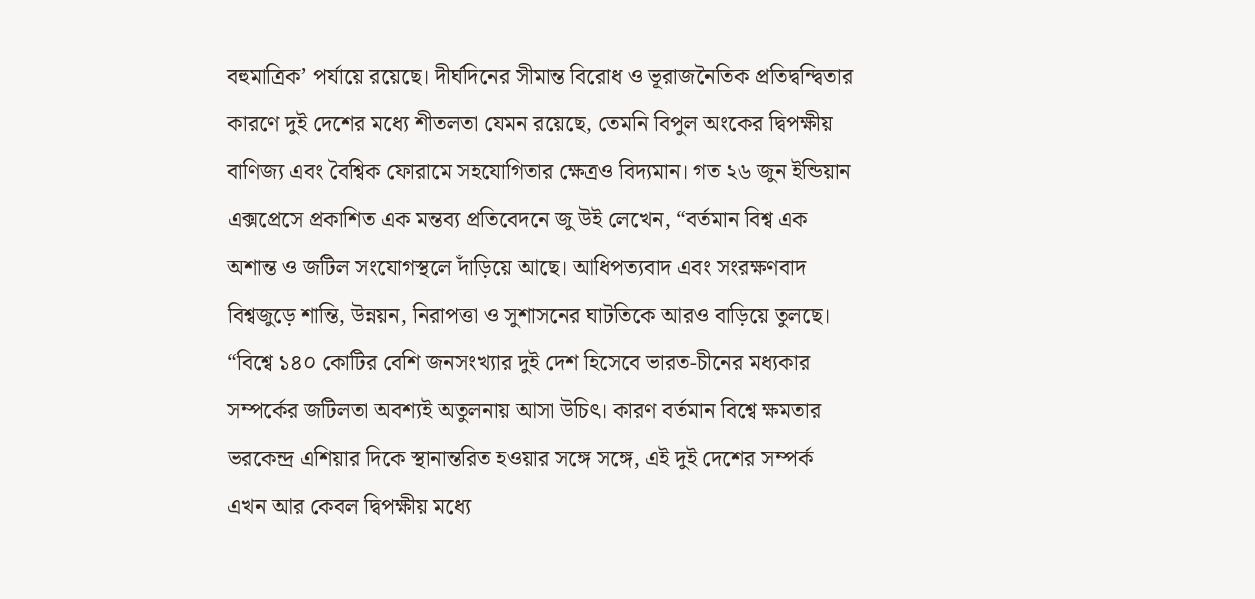বহুমাত্রিক’ পর্যায়ে রয়েছে। দীর্ঘদিনের সীমান্ত বিরোধ ও ভূরাজনৈতিক প্রতিদ্বন্দ্বিতার কারণে দুই দেশের মধ্যে শীতলতা যেমন রয়েছে, তেমনি বিপুল অংকের দ্বিপক্ষীয় বাণিজ্য এবং বৈশ্বিক ফোরামে সহযোগিতার ক্ষেত্রও বিদ্যমান। গত ২৬ জুন ইন্ডিয়ান এক্সপ্রেসে প্রকাশিত এক মন্তব্য প্রতিবেদনে জু উই লেখেন, “বর্তমান বিশ্ব এক অশান্ত ও জটিল সংযোগস্থলে দাঁড়িয়ে আছে। আধিপত্যবাদ এবং সংরক্ষণবাদ বিশ্বজুড়ে শান্তি, উন্নয়ন, নিরাপত্তা ও সুশাসনের ঘাটতিকে আরও বাড়িয়ে তুলছে। “বিশ্বে ১৪০ কোটির বেশি জনসংখ্যার দুই দেশ হিসেবে ভারত-চীনের মধ্যকার সম্পর্কের জটিলতা অবশ্যই অতুলনায় আসা উচিৎ। কারণ বর্তমান বিশ্বে ক্ষমতার ভরকেন্দ্র এশিয়ার দিকে স্থানান্তরিত হওয়ার সঙ্গে সঙ্গে, এই দুই দেশের সম্পর্ক এখন আর কেবল দ্বিপক্ষীয় মধ্যে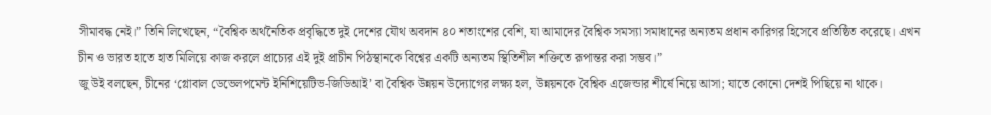সীমাবদ্ধ নেই।” তিনি লিখেছেন, “বৈশ্বিক অর্থনৈতিক প্রবৃদ্ধিতে দুই দেশের যৌথ অবদান ৪০ শতাংশের বেশি, যা আমাদের বৈশ্বিক সমস্যা সমাধানের অন্যতম প্রধান কারিগর হিসেবে প্রতিষ্ঠিত করেছে। এখন চীন ও ভারত হাতে হাত মিলিয়ে কাজ করলে প্রাচ্যের এই দুই প্রাচীন পিঠস্থানকে বিশ্বের একটি অন্যতম স্থিতিশীল শক্তিতে রূপান্তর করা সম্ভব।”
জু উই বলছেন, চীনের ‘গ্লোবাল ডেভেলপমেন্ট ইনিশিয়েটিভ-জিডিআই’ বা বৈশ্বিক উন্নয়ন উদ্যোগের লক্ষ্য হল, উন্নয়নকে বৈশ্বিক এজেন্ডার শীর্ষে নিয়ে আসা; যাতে কোনো দেশই পিছিয়ে না থাকে।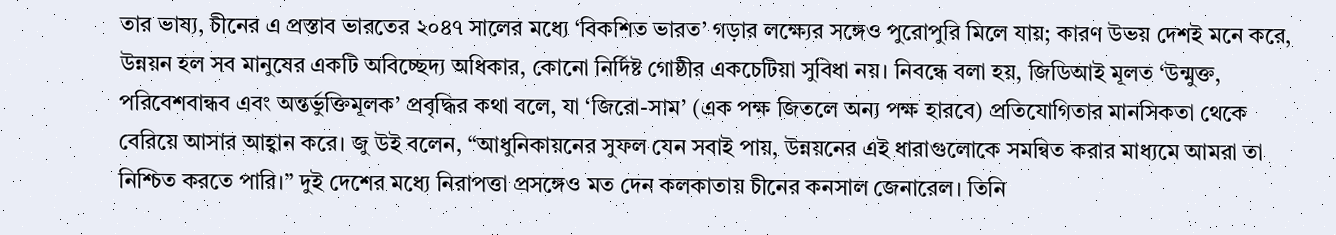তার ভাষ্য, চীনের এ প্রস্তাব ভারতের ২০৪৭ সালের মধ্যে ‘বিকশিত ভারত’ গড়ার লক্ষ্যের সঙ্গেও পুরোপুরি মিলে যায়; কারণ উভয় দেশই মনে করে, উন্নয়ন হল সব মানুষের একটি অবিচ্ছেদ্য অধিকার, কোনো নির্দিষ্ট গোষ্ঠীর একচেটিয়া সুবিধা নয়। নিবন্ধে বলা হয়, জিডিআই মূলত ‘উন্মুক্ত, পরিবেশবান্ধব এবং অন্তর্ভুক্তিমূলক’ প্রবৃদ্ধির কথা বলে, যা ‘জিরো-সাম’ (এক পক্ষ জিতলে অন্য পক্ষ হারবে) প্রতিযোগিতার মানসিকতা থেকে বেরিয়ে আসার আহ্বান করে। জু উই বলেন, “আধুনিকায়নের সুফল যেন সবাই পায়, উন্নয়নের এই ধারাগুলোকে সমন্বিত করার মাধ্যমে আমরা তা নিশ্চিত করতে পারি।” দুই দেশের মধ্যে নিরাপত্তা প্রসঙ্গেও মত দেন কলকাতায় চীনের কনসাল জেনারেল। তিনি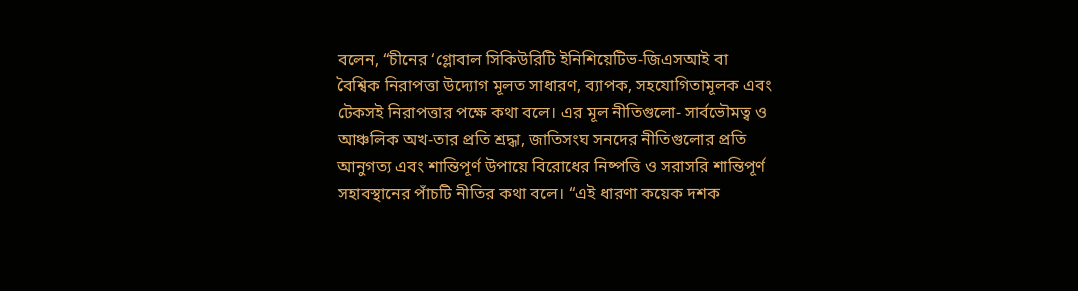বলেন, “চীনের ‘গ্লোবাল সিকিউরিটি ইনিশিয়েটিভ-জিএসআই বা বৈশ্বিক নিরাপত্তা উদ্যোগ মূলত সাধারণ, ব্যাপক, সহযোগিতামূলক এবং টেকসই নিরাপত্তার পক্ষে কথা বলে। এর মূল নীতিগুলো- সার্বভৌমত্ব ও আঞ্চলিক অখ-তার প্রতি শ্রদ্ধা, জাতিসংঘ সনদের নীতিগুলোর প্রতি আনুগত্য এবং শান্তিপূর্ণ উপায়ে বিরোধের নিষ্পত্তি ও সরাসরি শান্তিপূর্ণ সহাবস্থানের পাঁচটি নীতির কথা বলে। “এই ধারণা কয়েক দশক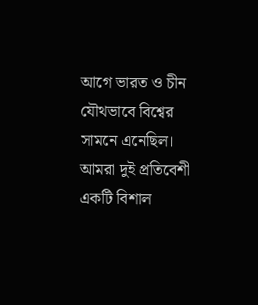আগে ভারত ও চীন যৌথভাবে বিশ্বের সামনে এনেছিল। আমরা দুই প্রতিবেশী একটি বিশাল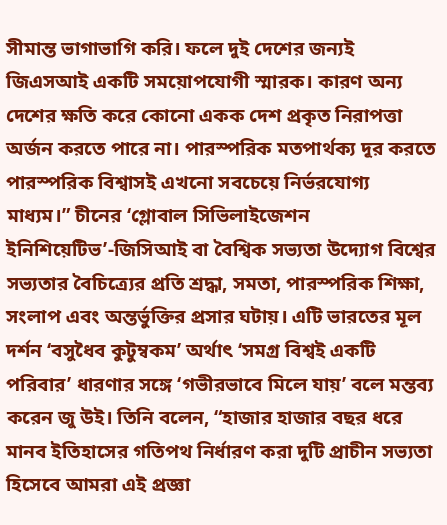সীমান্ত ভাগাভাগি করি। ফলে দুই দেশের জন্যই জিএসআই একটি সময়োপযোগী স্মারক। কারণ অন্য দেশের ক্ষতি করে কোনো একক দেশ প্রকৃত নিরাপত্তা অর্জন করতে পারে না। পারস্পরিক মতপার্থক্য দূর করতে পারস্পরিক বিশ্বাসই এখনো সবচেয়ে নির্ভরযোগ্য মাধ্যম।” চীনের ‘গ্লোবাল সিভিলাইজেশন ইনিশিয়েটিভ’-জিসিআই বা বৈশ্বিক সভ্যতা উদ্যোগ বিশ্বের সভ্যতার বৈচিত্র্যের প্রতি শ্রদ্ধা, সমতা, পারস্পরিক শিক্ষা, সংলাপ এবং অন্তর্ভুক্তির প্রসার ঘটায়। এটি ভারতের মূল দর্শন ‘বসুধৈব কুটুম্বকম’ অর্থাৎ ‘সমগ্র বিশ্বই একটি পরিবার’ ধারণার সঙ্গে ‘গভীরভাবে মিলে যায়’ বলে মন্তব্য করেন জু উই। তিনি বলেন, “হাজার হাজার বছর ধরে মানব ইতিহাসের গতিপথ নির্ধারণ করা দুটি প্রাচীন সভ্যতা হিসেবে আমরা এই প্রজ্ঞা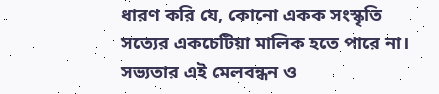ধারণ করি যে, কোনো একক সংস্কৃতি সত্যের একচেটিয়া মালিক হতে পারে না। সভ্যতার এই মেলবন্ধন ও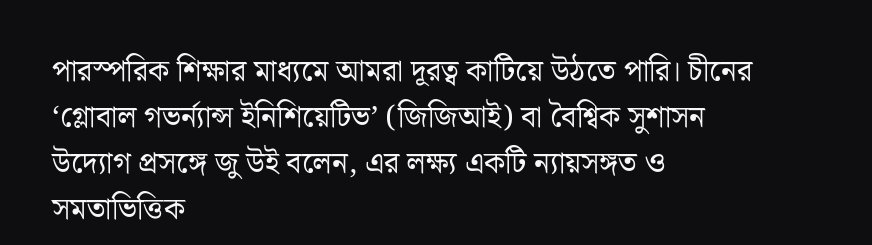পারস্পরিক শিক্ষার মাধ্যমে আমরা দূরত্ব কাটিয়ে উঠতে পারি। চীনের ‘গ্লোবাল গভর্ন্যান্স ইনিশিয়েটিভ’ (জিজিআই) বা বৈশ্বিক সুশাসন উদ্যোগ প্রসঙ্গে জু উই বলেন, এর লক্ষ্য একটি ন্যায়সঙ্গত ও সমতাভিত্তিক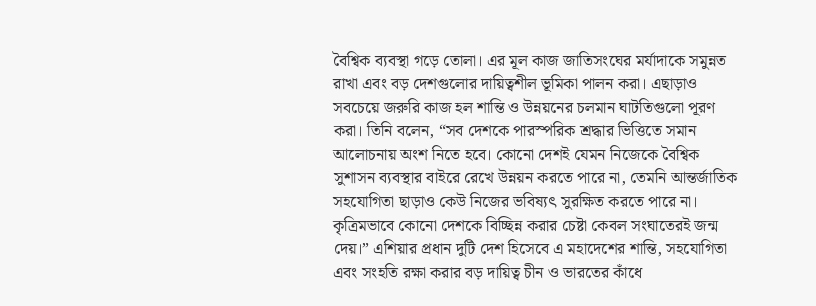বৈশ্বিক ব্যবস্থা গড়ে তোলা। এর মূল কাজ জাতিসংঘের মর্যাদাকে সমুন্নত রাখা এবং বড় দেশগুলোর দায়িত্বশীল ভূমিকা পালন করা। এছাড়াও সবচেয়ে জরুরি কাজ হল শান্তি ও উন্নয়নের চলমান ঘাটতিগুলো পূরণ করা। তিনি বলেন, “সব দেশকে পারস্পরিক শ্রদ্ধার ভিত্তিতে সমান আলোচনায় অংশ নিতে হবে। কোনো দেশই যেমন নিজেকে বৈশ্বিক সুশাসন ব্যবস্থার বাইরে রেখে উন্নয়ন করতে পারে না, তেমনি আন্তর্জাতিক সহযোগিতা ছাড়াও কেউ নিজের ভবিষ্যৎ সুরক্ষিত করতে পারে না। কৃত্রিমভাবে কোনো দেশকে বিচ্ছিন্ন করার চেষ্টা কেবল সংঘাতেরই জন্ম দেয়।” এশিয়ার প্রধান দুটি দেশ হিসেবে এ মহাদেশের শান্তি, সহযোগিতা এবং সংহতি রক্ষা করার বড় দায়িত্ব চীন ও ভারতের কাঁধে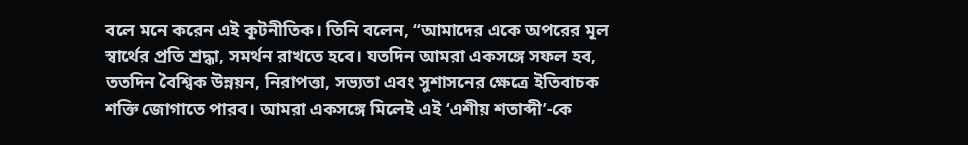বলে মনে করেন এই কূটনীতিক। তিনি বলেন, “আমাদের একে অপরের মূল স্বার্থের প্রতি শ্রদ্ধা, সমর্থন রাখতে হবে। যতদিন আমরা একসঙ্গে সফল হব, ততদিন বৈশ্বিক উন্নয়ন, নিরাপত্তা, সভ্যতা এবং সুশাসনের ক্ষেত্রে ইতিবাচক শক্তি জোগাতে পারব। আমরা একসঙ্গে মিলেই এই ‘এশীয় শতাব্দী’-কে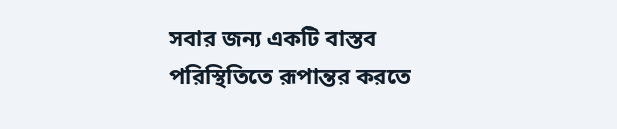সবার জন্য একটি বাস্তব পরিস্থিতিতে রূপান্তর করতে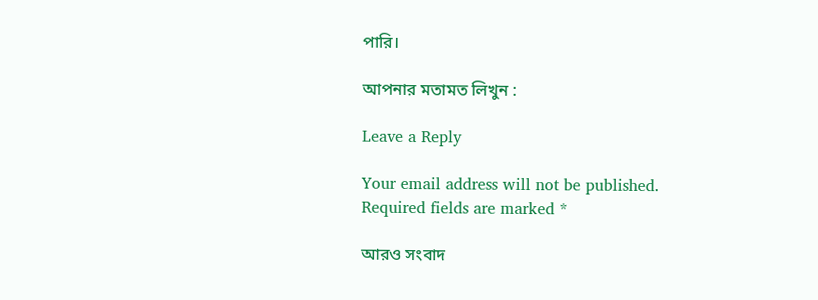পারি।

আপনার মতামত লিখুন :

Leave a Reply

Your email address will not be published. Required fields are marked *

আরও সংবাদ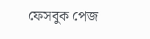ফেসবুক পেজ